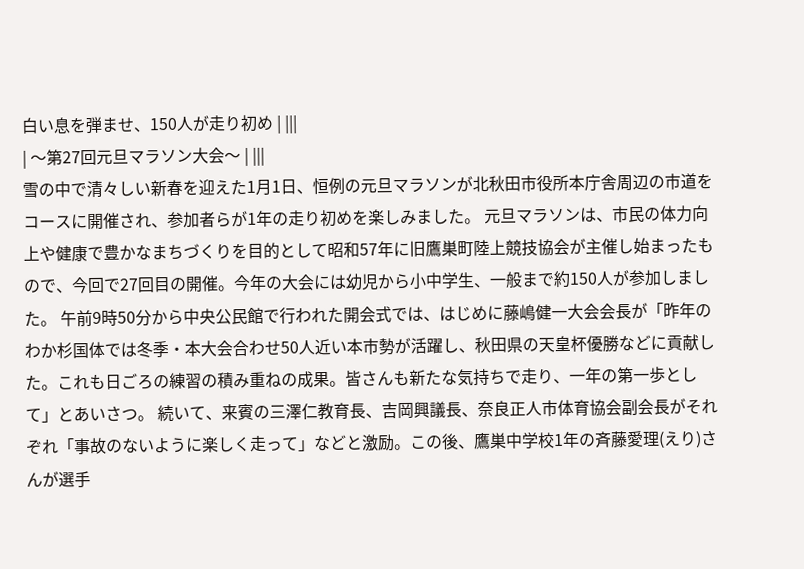白い息を弾ませ、150人が走り初め | |||
| 〜第27回元旦マラソン大会〜 | |||
雪の中で清々しい新春を迎えた1月1日、恒例の元旦マラソンが北秋田市役所本庁舎周辺の市道をコースに開催され、参加者らが1年の走り初めを楽しみました。 元旦マラソンは、市民の体力向上や健康で豊かなまちづくりを目的として昭和57年に旧鷹巣町陸上競技協会が主催し始まったもので、今回で27回目の開催。今年の大会には幼児から小中学生、一般まで約150人が参加しました。 午前9時50分から中央公民館で行われた開会式では、はじめに藤嶋健一大会会長が「昨年のわか杉国体では冬季・本大会合わせ50人近い本市勢が活躍し、秋田県の天皇杯優勝などに貢献した。これも日ごろの練習の積み重ねの成果。皆さんも新たな気持ちで走り、一年の第一歩として」とあいさつ。 続いて、来賓の三澤仁教育長、吉岡興議長、奈良正人市体育協会副会長がそれぞれ「事故のないように楽しく走って」などと激励。この後、鷹巣中学校1年の斉藤愛理(えり)さんが選手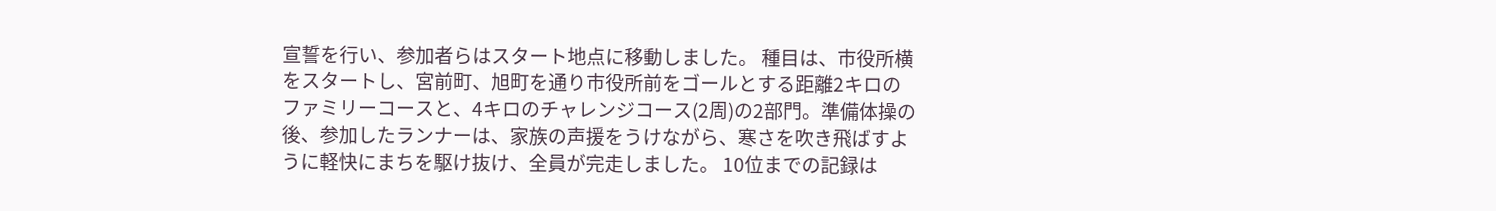宣誓を行い、参加者らはスタート地点に移動しました。 種目は、市役所横をスタートし、宮前町、旭町を通り市役所前をゴールとする距離2キロのファミリーコースと、4キロのチャレンジコース(2周)の2部門。準備体操の後、参加したランナーは、家族の声援をうけながら、寒さを吹き飛ばすように軽快にまちを駆け抜け、全員が完走しました。 10位までの記録は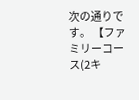次の通りです。 【ファミリーコース(2キ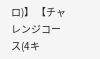ロ)】 【チャレンジコース(4キ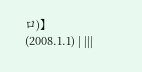ロ)】
(2008.1.1) | |||